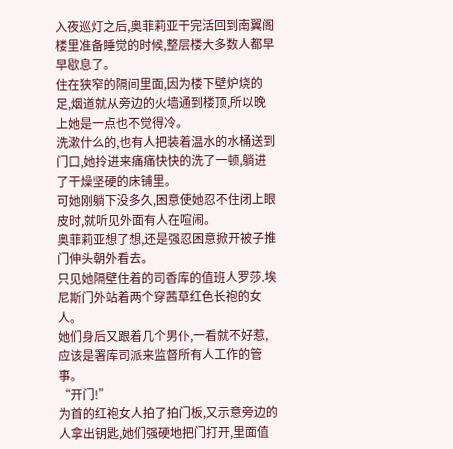入夜巡灯之后,奥菲莉亚干完活回到南翼阁楼里准备睡觉的时候,整层楼大多数人都早早歇息了。
住在狭窄的隔间里面,因为楼下壁炉烧的足,烟道就从旁边的火墙通到楼顶,所以晚上她是一点也不觉得冷。
洗漱什么的,也有人把装着温水的水桶送到门口,她拎进来痛痛快快的洗了一顿,躺进了干燥坚硬的床铺里。
可她刚躺下没多久,困意使她忍不住闭上眼皮时,就听见外面有人在喧闹。
奥菲莉亚想了想,还是强忍困意掀开被子推门伸头朝外看去。
只见她隔壁住着的司香库的值班人罗莎.埃尼斯门外站着两个穿茜草红色长袍的女人。
她们身后又跟着几个男仆,一看就不好惹,应该是署库司派来监督所有人工作的管事。
“开门!”
为首的红袍女人拍了拍门板,又示意旁边的人拿出钥匙,她们强硬地把门打开,里面值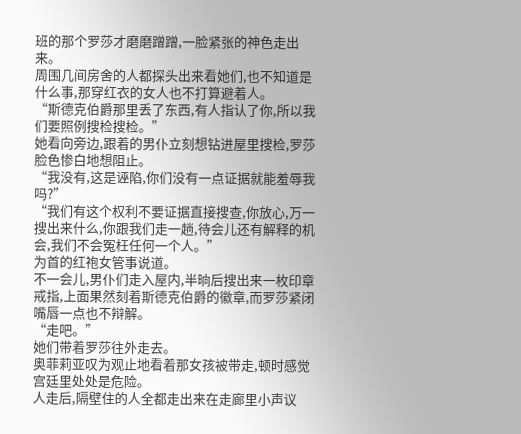班的那个罗莎才磨磨蹭蹭,一脸紧张的神色走出来。
周围几间房舍的人都探头出来看她们,也不知道是什么事,那穿红衣的女人也不打算避着人。
“斯德克伯爵那里丢了东西,有人指认了你,所以我们要照例搜检搜检。”
她看向旁边,跟着的男仆立刻想钻进屋里搜检,罗莎脸色惨白地想阻止。
“我没有,这是诬陷,你们没有一点证据就能羞辱我吗?”
“我们有这个权利不要证据直接搜查,你放心,万一搜出来什么,你跟我们走一趟,待会儿还有解释的机会,我们不会冤枉任何一个人。”
为首的红袍女管事说道。
不一会儿,男仆们走入屋内,半晌后搜出来一枚印章戒指,上面果然刻着斯德克伯爵的徽章,而罗莎紧闭嘴唇一点也不辩解。
“走吧。”
她们带着罗莎往外走去。
奥菲莉亚叹为观止地看着那女孩被带走,顿时感觉宫廷里处处是危险。
人走后,隔壁住的人全都走出来在走廊里小声议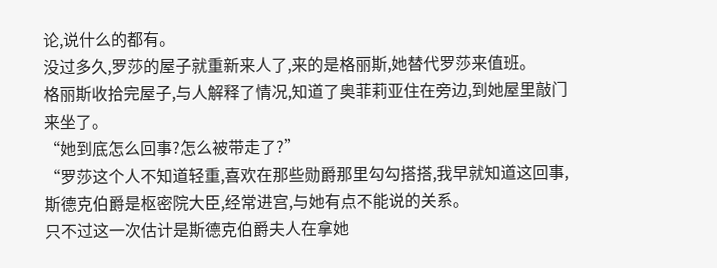论,说什么的都有。
没过多久,罗莎的屋子就重新来人了,来的是格丽斯,她替代罗莎来值班。
格丽斯收拾完屋子,与人解释了情况,知道了奥菲莉亚住在旁边,到她屋里敲门来坐了。
“她到底怎么回事?怎么被带走了?”
“罗莎这个人不知道轻重,喜欢在那些勋爵那里勾勾搭搭,我早就知道这回事,斯德克伯爵是枢密院大臣,经常进宫,与她有点不能说的关系。
只不过这一次估计是斯德克伯爵夫人在拿她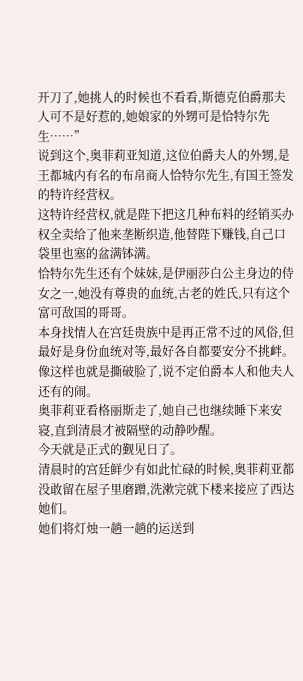开刀了,她挑人的时候也不看看,斯德克伯爵那夫人可不是好惹的,她娘家的外甥可是恰特尔先生……”
说到这个,奥菲莉亚知道,这位伯爵夫人的外甥,是王都城内有名的布帛商人恰特尔先生,有国王签发的特许经营权。
这特许经营权,就是陛下把这几种布料的经销买办权全卖给了他来垄断织造,他替陛下赚钱,自己口袋里也塞的盆满钵满。
恰特尔先生还有个妹妹,是伊丽莎白公主身边的侍女之一,她没有尊贵的血统,古老的姓氏,只有这个富可敌国的哥哥。
本身找情人在宫廷贵族中是再正常不过的风俗,但最好是身份血统对等,最好各自都要安分不挑衅。
像这样也就是撕破脸了,说不定伯爵本人和他夫人还有的闹。
奥菲莉亚看格丽斯走了,她自己也继续睡下来安寝,直到清晨才被隔壁的动静吵醒。
今天就是正式的觐见日了。
清晨时的宫廷鲜少有如此忙碌的时候,奥菲莉亚都没敢留在屋子里磨蹭,洗漱完就下楼来接应了西达她们。
她们将灯烛一趟一趟的运送到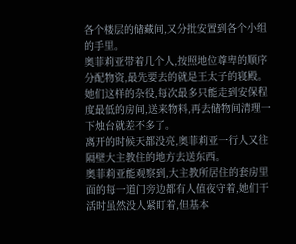各个楼层的储藏间,又分批安置到各个小组的手里。
奥菲莉亚带着几个人,按照地位尊卑的顺序分配物资,最先要去的就是王太子的寝殿。
她们这样的杂役,每次最多只能走到安保程度最低的房间,送来物料,再去储物间清理一下烛台就差不多了。
离开的时候天都没亮,奥菲莉亚一行人又往隔壁大主教住的地方去送东西。
奥菲莉亚能观察到,大主教所居住的套房里面的每一道门旁边都有人值夜守着,她们干活时虽然没人紧盯着,但基本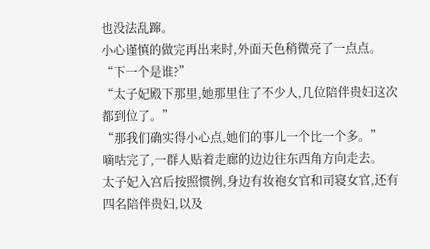也没法乱蹿。
小心谨慎的做完再出来时,外面天色稍微亮了一点点。
“下一个是谁?”
“太子妃殿下那里,她那里住了不少人,几位陪伴贵妇这次都到位了。”
“那我们确实得小心点,她们的事儿一个比一个多。”
嘀咕完了,一群人贴着走廊的边边往东西角方向走去。
太子妃入宫后按照惯例,身边有妆袍女官和司寝女官,还有四名陪伴贵妇,以及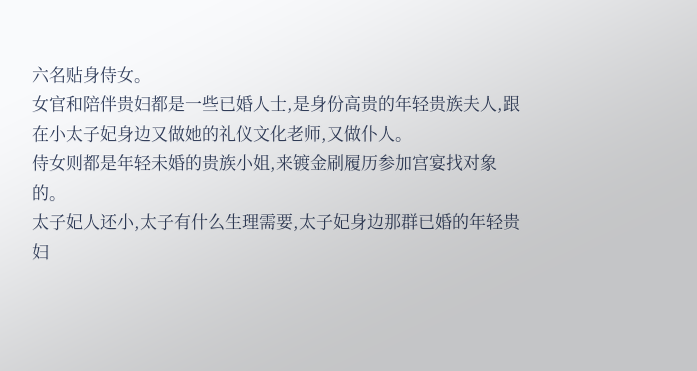六名贴身侍女。
女官和陪伴贵妇都是一些已婚人士,是身份高贵的年轻贵族夫人,跟在小太子妃身边又做她的礼仪文化老师,又做仆人。
侍女则都是年轻未婚的贵族小姐,来镀金刷履历参加宫宴找对象的。
太子妃人还小,太子有什么生理需要,太子妃身边那群已婚的年轻贵妇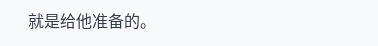就是给他准备的。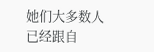她们大多数人已经跟自